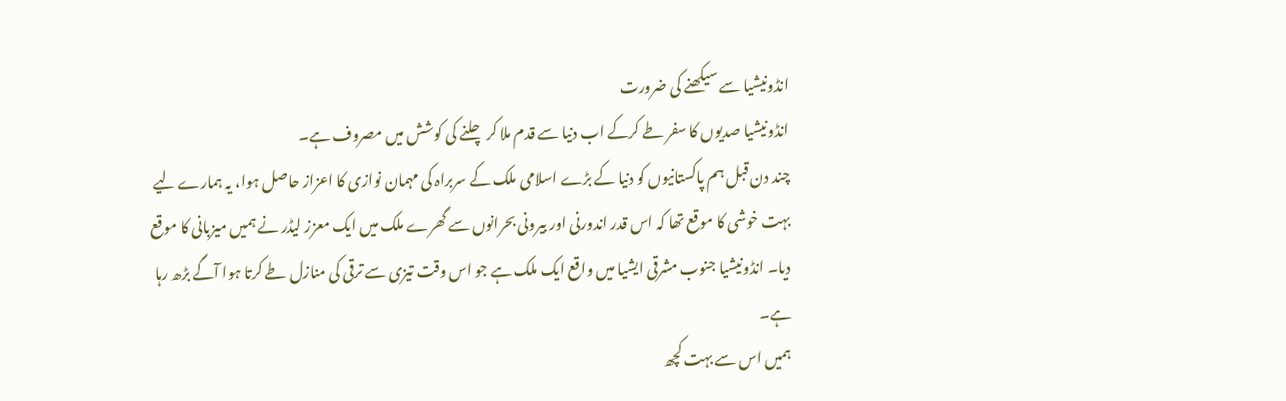انڈونیشیا سے سیکھنے کی ضرورت
انڈونیشیا صدیوں کا سفر طے کرکے اب دنیا سے قدم ملا کر چلنے کی کوشش میں مصروف ہے۔
چند دن قبل ہم پاکستانیوں کو دنیا کے بڑے اسلامی ملک کے سربراہ کی مہمان نوازی کا اعزاز حاصل ہوا، یہ ہمارے لیے بہت خوشی کا موقع تھا کہ اس قدر اندورنی اور بیرونی بحرانوں سے گھرے ملک میں ایک معزز لیڈر نے ہمیں میزبانی کا موقع دیا۔ انڈونیشیا جنوب مشرقی ایشیا میں واقع ایک ملک ہے جو اس وقت تیزی سے ترقی کی منازل طے کرتا ہوا آگے بڑھ رہا ہے۔
ہمیں اس سے بہت کچھ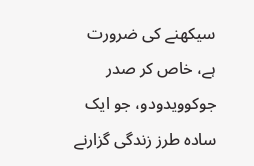سیکھنے کی ضرورت ہے، خاص کر صدر جوکوویدودو، جو ایک سادہ طرز زندگی گزارنے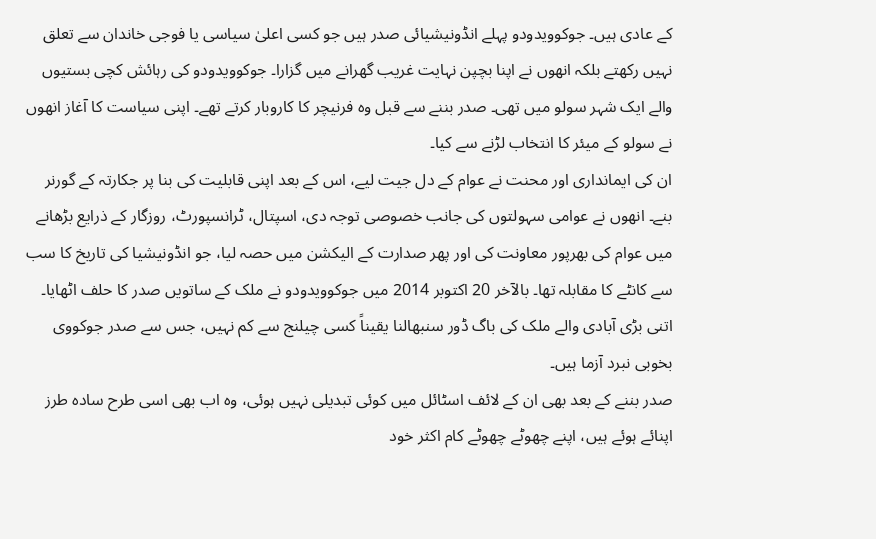کے عادی ہیں۔ جوکوویدودو پہلے انڈونیشیائی صدر ہیں جو کسی اعلیٰ سیاسی یا فوجی خاندان سے تعلق نہیں رکھتے بلکہ انھوں نے اپنا بچپن نہایت غریب گھرانے میں گزارا۔ جوکوویدودو کی رہائش کچی بستیوں والے ایک شہر سولو میں تھی۔ صدر بننے سے قبل وہ فرنیچر کا کاروبار کرتے تھے۔ اپنی سیاست کا آغاز انھوں نے سولو کے میئر کا انتخاب لڑنے سے کیا۔
ان کی ایمانداری اور محنت نے عوام کے دل جیت لیے، اس کے بعد اپنی قابلیت کی بنا پر جکارتہ کے گورنر بنے۔ انھوں نے عوامی سہولتوں کی جانب خصوصی توجہ دی، اسپتال، ٹرانسپورٹ، روزگار کے ذرایع بڑھانے میں عوام کی بھرپور معاونت کی اور پھر صدارت کے الیکشن میں حصہ لیا، جو انڈونیشیا کی تاریخ کا سب سے کانٹے کا مقابلہ تھا۔ بالآخر 20 اکتوبر 2014 میں جوکوویدودو نے ملک کے ساتویں صدر کا حلف اٹھایا۔ اتنی بڑی آبادی والے ملک کی باگ ڈور سنبھالنا یقیناً کسی چیلنج سے کم نہیں، جس سے صدر جوکووی بخوبی نبرد آزما ہیں۔
صدر بننے کے بعد بھی ان کے لائف اسٹائل میں کوئی تبدیلی نہیں ہوئی، وہ اب بھی اسی طرح سادہ طرز اپنائے ہوئے ہیں، اپنے چھوٹے چھوٹے کام اکثر خود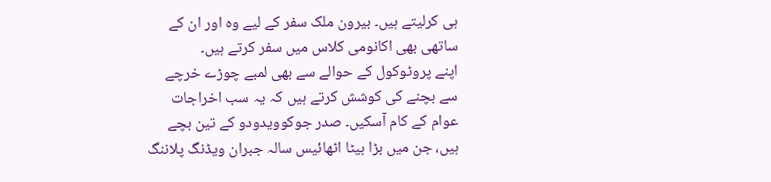ہی کرلیتے ہیں۔ بیرون ملک سفر کے لیے وہ اور ان کے ساتھی بھی اکانومی کلاس میں سفر کرتے ہیں۔
اپنے پروٹوکول کے حوالے سے بھی لمبے چوڑے خرچے سے بچنے کی کوشش کرتے ہیں کہ یہ سب اخراجات عوام کے کام آسکیں۔ صدر جوکوویدودو کے تین بچے ہیں، جن میں بڑا بیٹا اٹھائیس سالہ جبران ویڈنگ پلاننگ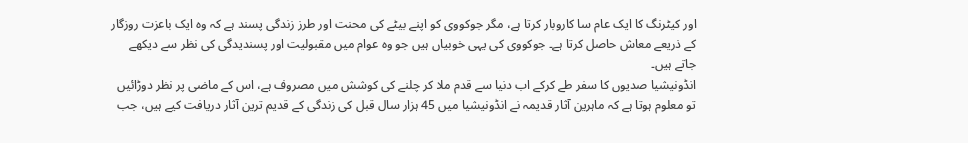اور کیٹرنگ کا ایک عام سا کاروبار کرتا ہے، مگر جوکووی کو اپنے بیٹے کی محنت اور طرز زندگی پسند ہے کہ وہ ایک باعزت روزگار کے ذریعے معاش حاصل کرتا ہے۔ جوکووی کی یہی خوبیاں ہیں جو وہ عوام میں مقبولیت اور پسندیدگی کی نظر سے دیکھے جاتے ہیں۔
انڈونیشیا صدیوں کا سفر طے کرکے اب دنیا سے قدم ملا کر چلنے کی کوشش میں مصروف ہے، اس کے ماضی پر نظر دوڑائیں تو معلوم ہوتا ہے کہ ماہرین آثار قدیمہ نے انڈونیشیا میں 45 ہزار سال قبل کی زندگی کے قدیم ترین آثار دریافت کیے ہیں، جب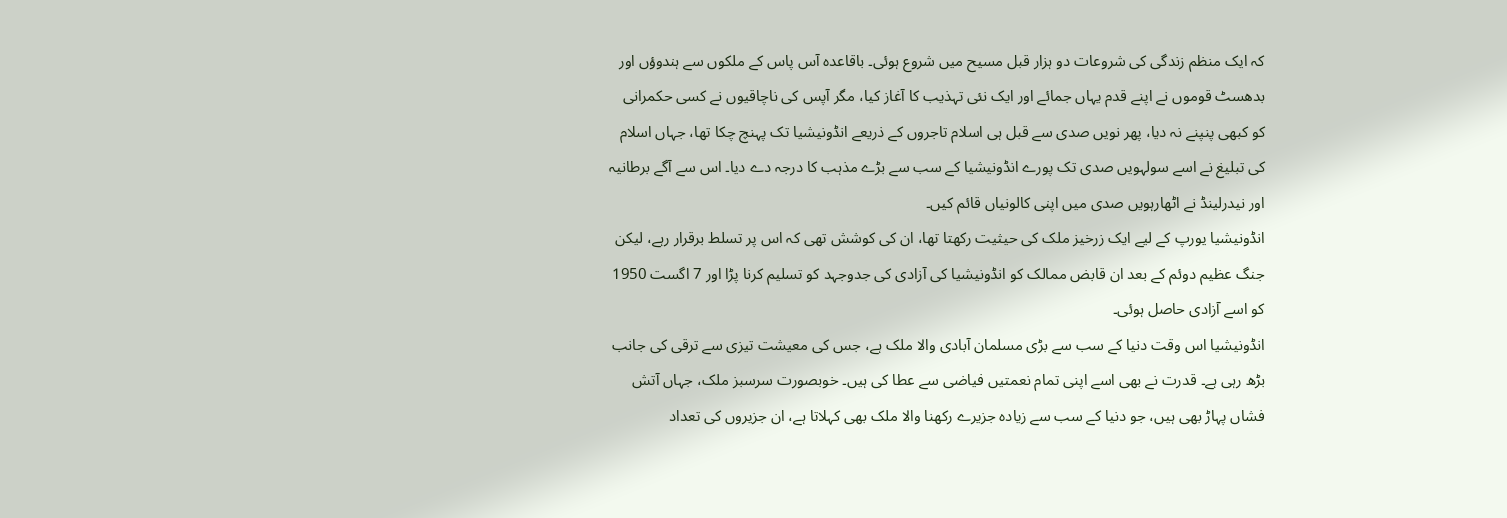کہ ایک منظم زندگی کی شروعات دو ہزار قبل مسیح میں شروع ہوئی۔ باقاعدہ آس پاس کے ملکوں سے ہندوؤں اور بدھسٹ قوموں نے اپنے قدم یہاں جمائے اور ایک نئی تہذیب کا آغاز کیا، مگر آپس کی ناچاقیوں نے کسی حکمرانی کو کبھی پنپنے نہ دیا، پھر نویں صدی سے قبل ہی اسلام تاجروں کے ذریعے انڈونیشیا تک پہنچ چکا تھا، جہاں اسلام کی تبلیغ نے اسے سولہویں صدی تک پورے انڈونیشیا کے سب سے بڑے مذہب کا درجہ دے دیا۔ اس سے آگے برطانیہ اور نیدرلینڈ نے اٹھارہویں صدی میں اپنی کالونیاں قائم کیں۔
انڈونیشیا یورپ کے لیے ایک زرخیز ملک کی حیثیت رکھتا تھا، ان کی کوشش تھی کہ اس پر تسلط برقرار رہے، لیکن جنگ عظیم دوئم کے بعد ان قابض ممالک کو انڈونیشیا کی آزادی کی جدوجہد کو تسلیم کرنا پڑا اور 7 اگست 1950 کو اسے آزادی حاصل ہوئی۔
انڈونیشیا اس وقت دنیا کے سب سے بڑی مسلمان آبادی والا ملک ہے، جس کی معیشت تیزی سے ترقی کی جانب بڑھ رہی ہے۔ قدرت نے بھی اسے اپنی تمام نعمتیں فیاضی سے عطا کی ہیں۔ خوبصورت سرسبز ملک، جہاں آتش فشاں پہاڑ بھی ہیں، جو دنیا کے سب سے زیادہ جزیرے رکھنا والا ملک بھی کہلاتا ہے، ان جزیروں کی تعداد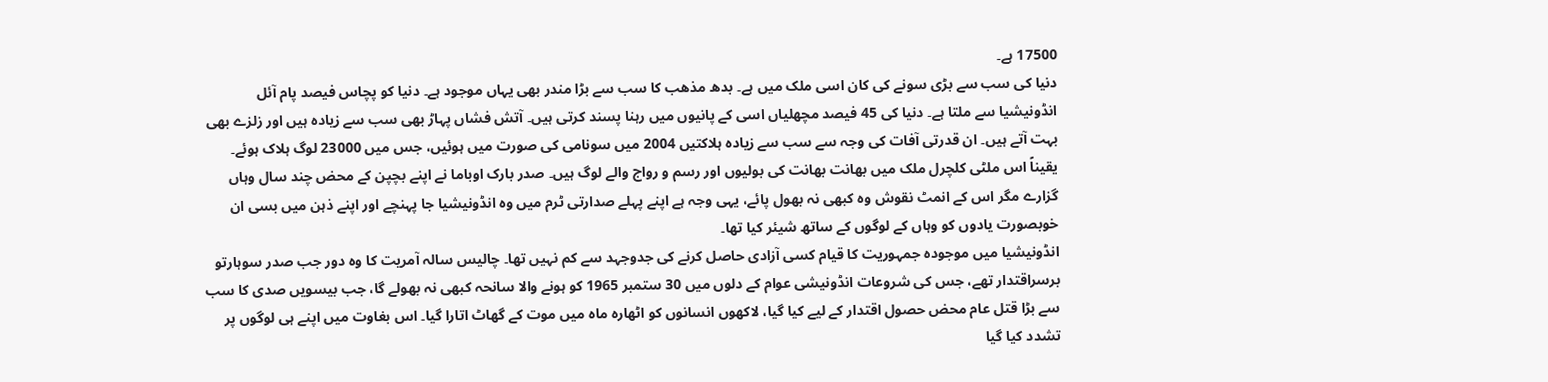17500 ہے۔
دنیا کی سب سے بڑی سونے کی کان اسی ملک میں ہے۔ بدھ مذھب کا سب سے بڑا مندر بھی یہاں موجود ہے۔ دنیا کو پچاس فیصد پام آئل انڈونیشیا سے ملتا ہے۔ دنیا کی 45 فیصد مچھلیاں اسی کے پانیوں میں رہنا پسند کرتی ہیں۔ آتش فشاں پہاڑ بھی سب سے زیادہ ہیں اور زلزے بھی بہت آتے ہیں۔ ان قدرتی آفات کی وجہ سے سب سے زیادہ ہلاکتیں 2004 میں سونامی کی صورت میں ہوئیں، جس میں 23000 لوگ ہلاک ہوئے۔
یقیناً اس ملٹی کلچرل ملک میں بھانت بھانت کی بولیوں اور رسم و رواج والے لوگ ہیں۔ صدر بارک اوباما نے اپنے بچپن کے محض چند سال وہاں گزارے مگر اس کے انمٹ نقوش وہ کبھی نہ بھول پائے، یہی وجہ ہے اپنے پہلے صدارتی ٹرم میں وہ انڈونیشیا جا پہنچے اور اپنے ذہن میں بسی ان خوبصورت یادوں کو وہاں کے لوگوں کے ساتھ شیئر کیا تھا۔
انڈونیشیا میں موجودہ جمہوریت کا قیام کسی آزادی حاصل کرنے کی جدوجہد سے کم نہیں تھا۔ چالیس سالہ آمریت کا وہ دور جب صدر سوہارتو برسراقتدار تھے، جس کی شروعات انڈونیشی عوام کے دلوں میں 30 ستمبر 1965 کو ہونے والا سانحہ کبھی نہ بھولے گا، جب بیسویں صدی کا سب سے بڑا قتل عام محض حصول اقتدار کے لیے کیا گیا، لاکھوں انسانوں کو اٹھارہ ماہ میں موت کے گھاٹ اتارا گیا۔ اس بغاوت میں اپنے ہی لوگوں پر تشدد کیا گیا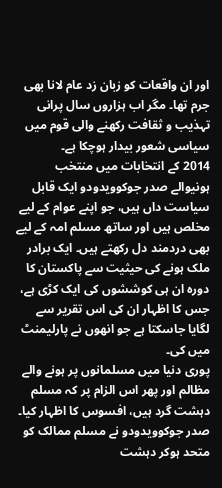اور ان واقعات کو زبان زد عام لانا بھی جرم تھا۔ مگر اب ہزاروں سال پرانی تہذیب و ثقافت رکھنے والی قوم میں سیاسی شعور بیدار ہوچکا ہے۔
2014 کے انتخابات میں منتخب ہونیوالے صدر جوکوویدودو ایک قابل سیاست داں ہیں، جو اپنے عوام کے لیے مخلص ہیں اور ساتھ مسلم امہ کے لیے بھی دردمند دل رکھتے ہیں۔ ایک برادر ملک ہونے کی حیثیت سے پاکستان کا دورہ ان ہی کوششوں کی ایک کڑی ہے، جس کا اظہار ان کی اس تقریر سے لگایا جاسکتا ہے جو انھوں نے پارلیمنٹ میں کی۔
پوری دنیا میں مسلمانوں پر ہونے والے مظالم اور پھر اس الزام پر کہ مسلم دہشت گرد ہیں، افسوس کا اظہار کیا۔ صدر جوکوویدودو نے مسلم ممالک کو متحد ہوکر دہشت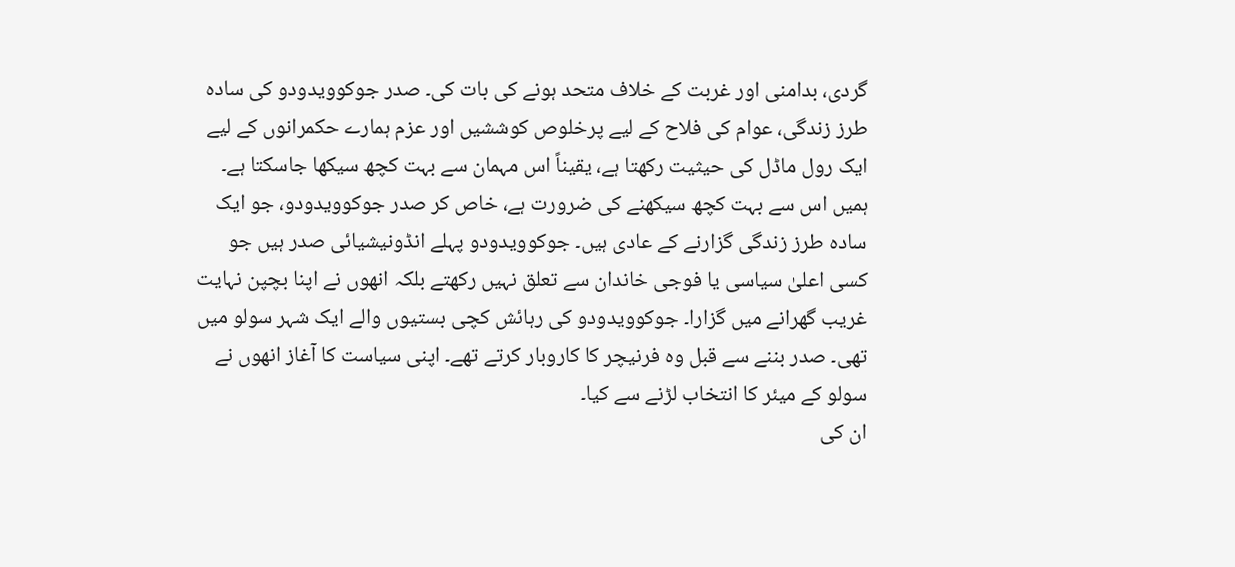گردی، بدامنی اور غربت کے خلاف متحد ہونے کی بات کی۔ صدر جوکوویدودو کی سادہ طرز زندگی، عوام کی فلاح کے لیے پرخلوص کوششیں اور عزم ہمارے حکمرانوں کے لیے ایک رول ماڈل کی حیثیت رکھتا ہے، یقیناً اس مہمان سے بہت کچھ سیکھا جاسکتا ہے۔
ہمیں اس سے بہت کچھ سیکھنے کی ضرورت ہے، خاص کر صدر جوکوویدودو، جو ایک سادہ طرز زندگی گزارنے کے عادی ہیں۔ جوکوویدودو پہلے انڈونیشیائی صدر ہیں جو کسی اعلیٰ سیاسی یا فوجی خاندان سے تعلق نہیں رکھتے بلکہ انھوں نے اپنا بچپن نہایت غریب گھرانے میں گزارا۔ جوکوویدودو کی رہائش کچی بستیوں والے ایک شہر سولو میں تھی۔ صدر بننے سے قبل وہ فرنیچر کا کاروبار کرتے تھے۔ اپنی سیاست کا آغاز انھوں نے سولو کے میئر کا انتخاب لڑنے سے کیا۔
ان کی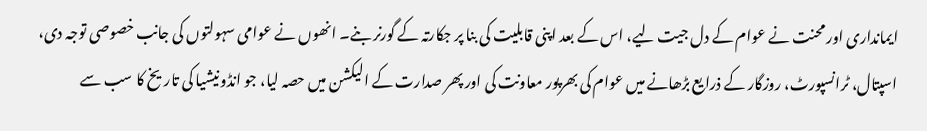ایمانداری اور محنت نے عوام کے دل جیت لیے، اس کے بعد اپنی قابلیت کی بنا پر جکارتہ کے گورنر بنے۔ انھوں نے عوامی سہولتوں کی جانب خصوصی توجہ دی، اسپتال، ٹرانسپورٹ، روزگار کے ذرایع بڑھانے میں عوام کی بھرپور معاونت کی اور پھر صدارت کے الیکشن میں حصہ لیا، جو انڈونیشیا کی تاریخ کا سب سے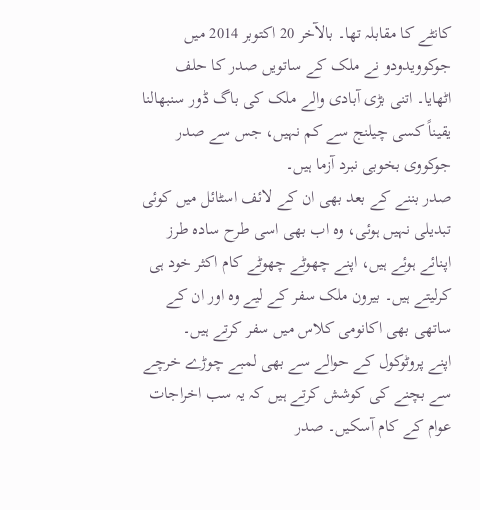کانٹے کا مقابلہ تھا۔ بالآخر 20 اکتوبر 2014 میں جوکوویدودو نے ملک کے ساتویں صدر کا حلف اٹھایا۔ اتنی بڑی آبادی والے ملک کی باگ ڈور سنبھالنا یقیناً کسی چیلنج سے کم نہیں، جس سے صدر جوکووی بخوبی نبرد آزما ہیں۔
صدر بننے کے بعد بھی ان کے لائف اسٹائل میں کوئی تبدیلی نہیں ہوئی، وہ اب بھی اسی طرح سادہ طرز اپنائے ہوئے ہیں، اپنے چھوٹے چھوٹے کام اکثر خود ہی کرلیتے ہیں۔ بیرون ملک سفر کے لیے وہ اور ان کے ساتھی بھی اکانومی کلاس میں سفر کرتے ہیں۔
اپنے پروٹوکول کے حوالے سے بھی لمبے چوڑے خرچے سے بچنے کی کوشش کرتے ہیں کہ یہ سب اخراجات عوام کے کام آسکیں۔ صدر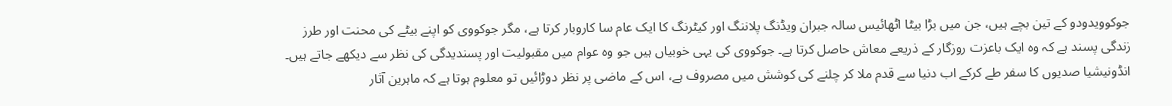جوکوویدودو کے تین بچے ہیں، جن میں بڑا بیٹا اٹھائیس سالہ جبران ویڈنگ پلاننگ اور کیٹرنگ کا ایک عام سا کاروبار کرتا ہے، مگر جوکووی کو اپنے بیٹے کی محنت اور طرز زندگی پسند ہے کہ وہ ایک باعزت روزگار کے ذریعے معاش حاصل کرتا ہے۔ جوکووی کی یہی خوبیاں ہیں جو وہ عوام میں مقبولیت اور پسندیدگی کی نظر سے دیکھے جاتے ہیں۔
انڈونیشیا صدیوں کا سفر طے کرکے اب دنیا سے قدم ملا کر چلنے کی کوشش میں مصروف ہے، اس کے ماضی پر نظر دوڑائیں تو معلوم ہوتا ہے کہ ماہرین آثار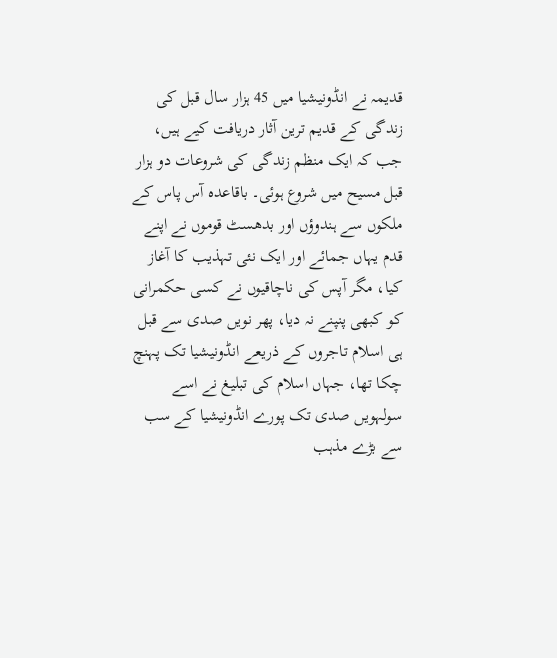قدیمہ نے انڈونیشیا میں 45 ہزار سال قبل کی زندگی کے قدیم ترین آثار دریافت کیے ہیں، جب کہ ایک منظم زندگی کی شروعات دو ہزار قبل مسیح میں شروع ہوئی۔ باقاعدہ آس پاس کے ملکوں سے ہندوؤں اور بدھسٹ قوموں نے اپنے قدم یہاں جمائے اور ایک نئی تہذیب کا آغاز کیا، مگر آپس کی ناچاقیوں نے کسی حکمرانی کو کبھی پنپنے نہ دیا، پھر نویں صدی سے قبل ہی اسلام تاجروں کے ذریعے انڈونیشیا تک پہنچ چکا تھا، جہاں اسلام کی تبلیغ نے اسے سولہویں صدی تک پورے انڈونیشیا کے سب سے بڑے مذہب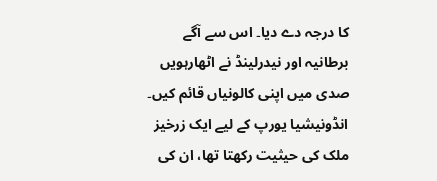کا درجہ دے دیا۔ اس سے آگے برطانیہ اور نیدرلینڈ نے اٹھارہویں صدی میں اپنی کالونیاں قائم کیں۔
انڈونیشیا یورپ کے لیے ایک زرخیز ملک کی حیثیت رکھتا تھا، ان کی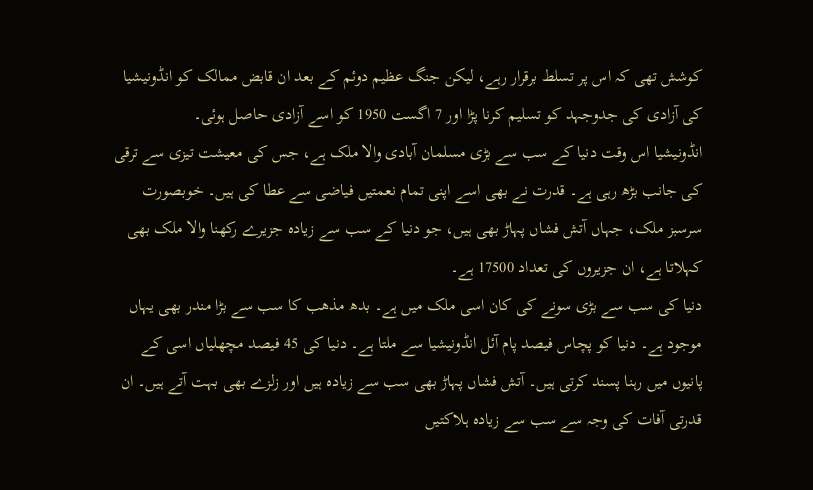کوشش تھی کہ اس پر تسلط برقرار رہے، لیکن جنگ عظیم دوئم کے بعد ان قابض ممالک کو انڈونیشیا کی آزادی کی جدوجہد کو تسلیم کرنا پڑا اور 7 اگست 1950 کو اسے آزادی حاصل ہوئی۔
انڈونیشیا اس وقت دنیا کے سب سے بڑی مسلمان آبادی والا ملک ہے، جس کی معیشت تیزی سے ترقی کی جانب بڑھ رہی ہے۔ قدرت نے بھی اسے اپنی تمام نعمتیں فیاضی سے عطا کی ہیں۔ خوبصورت سرسبز ملک، جہاں آتش فشاں پہاڑ بھی ہیں، جو دنیا کے سب سے زیادہ جزیرے رکھنا والا ملک بھی کہلاتا ہے، ان جزیروں کی تعداد 17500 ہے۔
دنیا کی سب سے بڑی سونے کی کان اسی ملک میں ہے۔ بدھ مذھب کا سب سے بڑا مندر بھی یہاں موجود ہے۔ دنیا کو پچاس فیصد پام آئل انڈونیشیا سے ملتا ہے۔ دنیا کی 45 فیصد مچھلیاں اسی کے پانیوں میں رہنا پسند کرتی ہیں۔ آتش فشاں پہاڑ بھی سب سے زیادہ ہیں اور زلزے بھی بہت آتے ہیں۔ ان قدرتی آفات کی وجہ سے سب سے زیادہ ہلاکتیں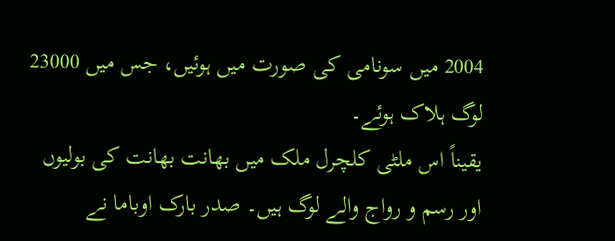2004 میں سونامی کی صورت میں ہوئیں، جس میں 23000 لوگ ہلاک ہوئے۔
یقیناً اس ملٹی کلچرل ملک میں بھانت بھانت کی بولیوں اور رسم و رواج والے لوگ ہیں۔ صدر بارک اوباما نے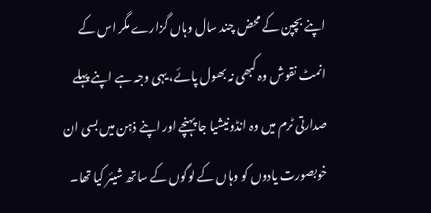اپنے بچپن کے محض چند سال وہاں گزارے مگر اس کے انمٹ نقوش وہ کبھی نہ بھول پائے، یہی وجہ ہے اپنے پہلے صدارتی ٹرم میں وہ انڈونیشیا جا پہنچے اور اپنے ذہن میں بسی ان خوبصورت یادوں کو وہاں کے لوگوں کے ساتھ شیئر کیا تھا۔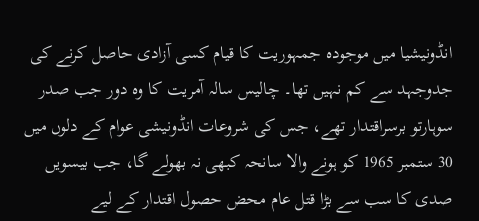انڈونیشیا میں موجودہ جمہوریت کا قیام کسی آزادی حاصل کرنے کی جدوجہد سے کم نہیں تھا۔ چالیس سالہ آمریت کا وہ دور جب صدر سوہارتو برسراقتدار تھے، جس کی شروعات انڈونیشی عوام کے دلوں میں 30 ستمبر 1965 کو ہونے والا سانحہ کبھی نہ بھولے گا، جب بیسویں صدی کا سب سے بڑا قتل عام محض حصول اقتدار کے لیے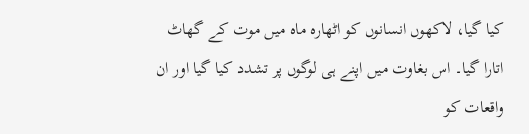کیا گیا، لاکھوں انسانوں کو اٹھارہ ماہ میں موت کے گھاٹ اتارا گیا۔ اس بغاوت میں اپنے ہی لوگوں پر تشدد کیا گیا اور ان واقعات کو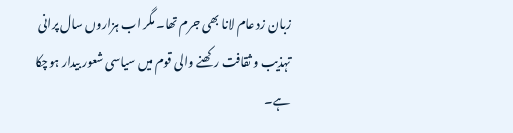زبان زد عام لانا بھی جرم تھا۔ مگر اب ہزاروں سال پرانی تہذیب و ثقافت رکھنے والی قوم میں سیاسی شعور بیدار ہوچکا ہے۔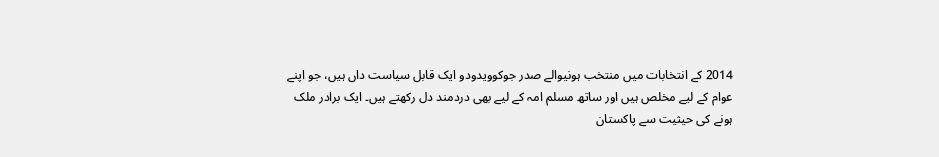2014 کے انتخابات میں منتخب ہونیوالے صدر جوکوویدودو ایک قابل سیاست داں ہیں، جو اپنے عوام کے لیے مخلص ہیں اور ساتھ مسلم امہ کے لیے بھی دردمند دل رکھتے ہیں۔ ایک برادر ملک ہونے کی حیثیت سے پاکستان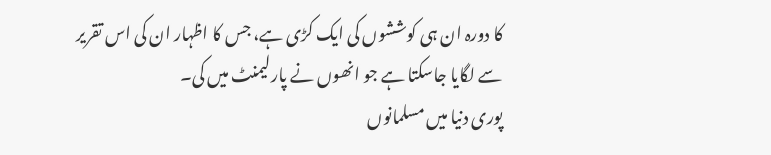کا دورہ ان ہی کوششوں کی ایک کڑی ہے، جس کا اظہار ان کی اس تقریر سے لگایا جاسکتا ہے جو انھوں نے پارلیمنٹ میں کی۔
پوری دنیا میں مسلمانوں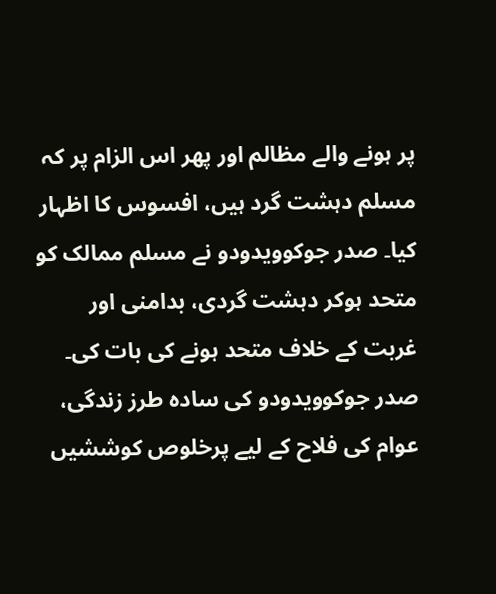پر ہونے والے مظالم اور پھر اس الزام پر کہ مسلم دہشت گرد ہیں، افسوس کا اظہار کیا۔ صدر جوکوویدودو نے مسلم ممالک کو متحد ہوکر دہشت گردی، بدامنی اور غربت کے خلاف متحد ہونے کی بات کی۔ صدر جوکوویدودو کی سادہ طرز زندگی، عوام کی فلاح کے لیے پرخلوص کوششیں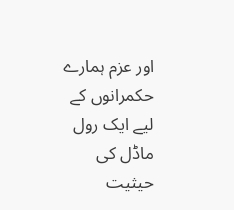اور عزم ہمارے حکمرانوں کے لیے ایک رول ماڈل کی حیثیت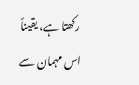رکھتا ہے، یقیناً اس مہمان سے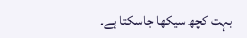بہت کچھ سیکھا جاسکتا ہے۔